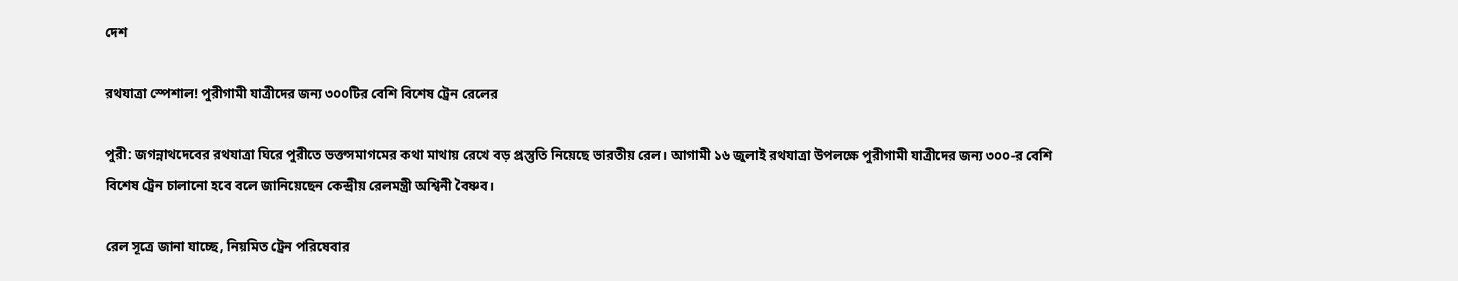দেশ

রথযাত্রা স্পেশাল! পুরীগামী যাত্রীদের জন্য ৩০০টির বেশি বিশেষ ট্রেন রেলের

পুরী: জগন্নাথদেবের রথযাত্রা ঘিরে পুরীতে ভক্তসমাগমের কথা মাথায় রেখে বড় প্রস্তুতি নিয়েছে ভারতীয় রেল। আগামী ১৬ জুলাই রথযাত্রা উপলক্ষে পুরীগামী যাত্রীদের জন্য ৩০০-র বেশি বিশেষ ট্রেন চালানো হবে বলে জানিয়েছেন কেন্দ্রীয় রেলমন্ত্রী অশ্বিনী বৈষ্ণব।

রেল সূত্রে জানা যাচ্ছে, নিয়মিত ট্রেন পরিষেবার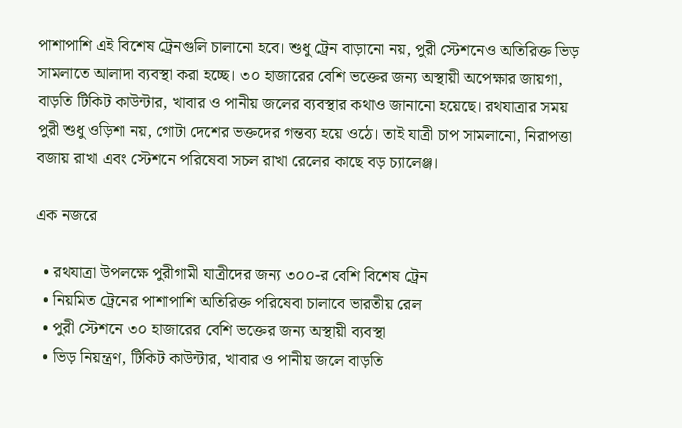পাশাপাশি এই বিশেষ ট্রেনগুলি চালানো হবে। শুধু ট্রেন বাড়ানো নয়, পুরী স্টেশনেও অতিরিক্ত ভিড় সামলাতে আলাদা ব্যবস্থা করা হচ্ছে। ৩০ হাজারের বেশি ভক্তের জন্য অস্থায়ী অপেক্ষার জায়গা, বাড়তি টিকিট কাউন্টার, খাবার ও পানীয় জলের ব্যবস্থার কথাও জানানো হয়েছে। রথযাত্রার সময় পুরী শুধু ওড়িশা নয়, গোটা দেশের ভক্তদের গন্তব্য হয়ে ওঠে। তাই যাত্রী চাপ সামলানো, নিরাপত্তা বজায় রাখা এবং স্টেশনে পরিষেবা সচল রাখা রেলের কাছে বড় চ্যালেঞ্জ।

এক নজরে

  • রথযাত্রা উপলক্ষে পুরীগামী যাত্রীদের জন্য ৩০০-র বেশি বিশেষ ট্রেন
  • নিয়মিত ট্রেনের পাশাপাশি অতিরিক্ত পরিষেবা চালাবে ভারতীয় রেল
  • পুরী স্টেশনে ৩০ হাজারের বেশি ভক্তের জন্য অস্থায়ী ব্যবস্থা
  • ভিড় নিয়ন্ত্রণ, টিকিট কাউন্টার, খাবার ও পানীয় জলে বাড়তি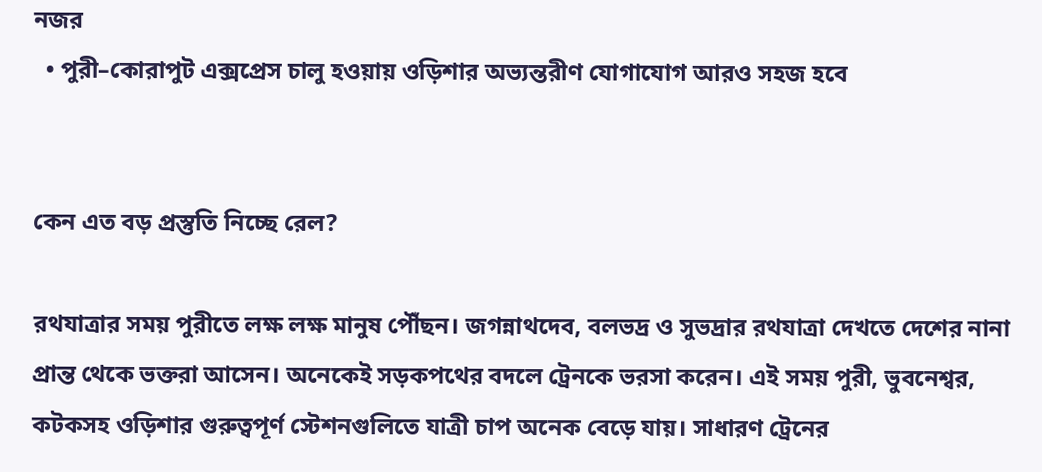নজর
  • পুরী–কোরাপুট এক্সপ্রেস চালু হওয়ায় ওড়িশার অভ্যন্তরীণ যোগাযোগ আরও সহজ হবে


কেন এত বড় প্রস্তুতি নিচ্ছে রেল?

রথযাত্রার সময় পুরীতে লক্ষ লক্ষ মানুষ পৌঁছন। জগন্নাথদেব, বলভদ্র ও সুভদ্রার রথযাত্রা দেখতে দেশের নানা প্রান্ত থেকে ভক্তরা আসেন। অনেকেই সড়কপথের বদলে ট্রেনকে ভরসা করেন। এই সময় পুরী, ভুবনেশ্বর, কটকসহ ওড়িশার গুরুত্বপূর্ণ স্টেশনগুলিতে যাত্রী চাপ অনেক বেড়ে যায়। সাধারণ ট্রেনের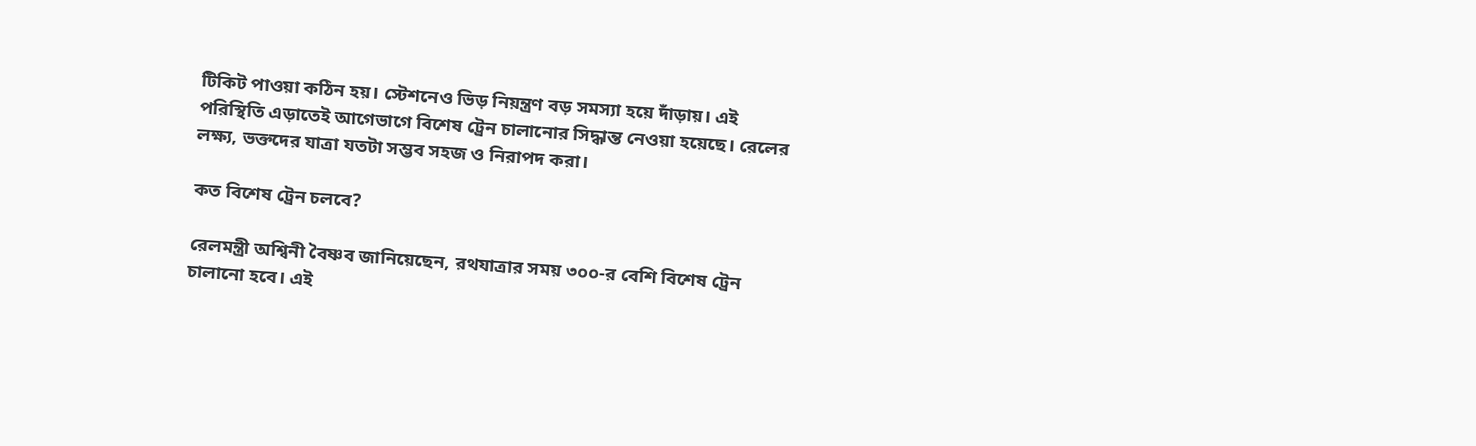টিকিট পাওয়া কঠিন হয়। স্টেশনেও ভিড় নিয়ন্ত্রণ বড় সমস্যা হয়ে দাঁড়ায়। এই পরিস্থিতি এড়াতেই আগেভাগে বিশেষ ট্রেন চালানোর সিদ্ধান্ত নেওয়া হয়েছে। রেলের লক্ষ্য, ভক্তদের যাত্রা যতটা সম্ভব সহজ ও নিরাপদ করা।

কত বিশেষ ট্রেন চলবে?

রেলমন্ত্রী অশ্বিনী বৈষ্ণব জানিয়েছেন, রথযাত্রার সময় ৩০০-র বেশি বিশেষ ট্রেন চালানো হবে। এই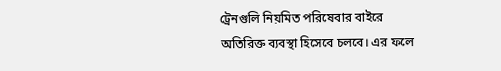ট্রেনগুলি নিয়মিত পরিষেবার বাইরে অতিরিক্ত ব্যবস্থা হিসেবে চলবে। এর ফলে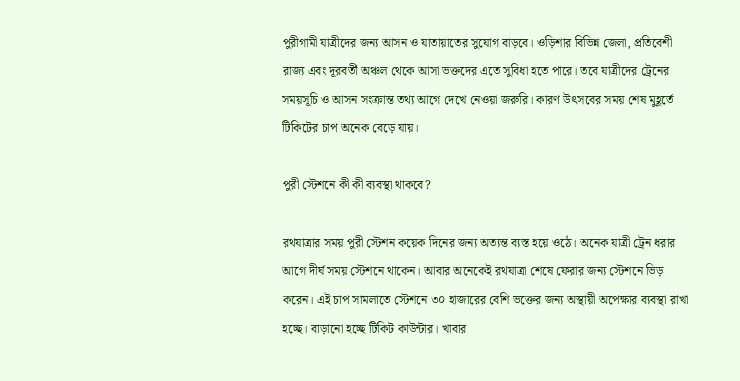পুরীগামী যাত্রীদের জন্য আসন ও যাতায়াতের সুযোগ বাড়বে। ওড়িশার বিভিন্ন জেলা, প্রতিবেশী রাজ্য এবং দূরবর্তী অঞ্চল থেকে আসা ভক্তদের এতে সুবিধা হতে পারে। তবে যাত্রীদের ট্রেনের সময়সূচি ও আসন সংক্রান্ত তথ্য আগে দেখে নেওয়া জরুরি। কারণ উৎসবের সময় শেষ মুহূর্তে টিকিটের চাপ অনেক বেড়ে যায়।

পুরী স্টেশনে কী কী ব্যবস্থা থাকবে?

রথযাত্রার সময় পুরী স্টেশন কয়েক দিনের জন্য অত্যন্ত ব্যস্ত হয়ে ওঠে। অনেক যাত্রী ট্রেন ধরার আগে দীর্ঘ সময় স্টেশনে থাকেন। আবার অনেকেই রথযাত্রা শেষে ফেরার জন্য স্টেশনে ভিড় করেন। এই চাপ সামলাতে স্টেশনে ৩০ হাজারের বেশি ভক্তের জন্য অস্থায়ী অপেক্ষার ব্যবস্থা রাখা হচ্ছে। বাড়ানো হচ্ছে টিকিট কাউন্টার। খাবার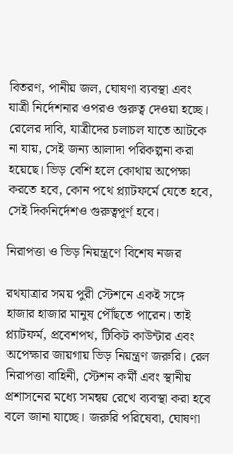বিতরণ, পানীয় জল, ঘোষণা ব্যবস্থা এবং যাত্রী নির্দেশনার ওপরও গুরুত্ব দেওয়া হচ্ছে। রেলের দাবি, যাত্রীদের চলাচল যাতে আটকে না যায়, সেই জন্য আলাদা পরিকল্পনা করা হয়েছে। ভিড় বেশি হলে কোথায় অপেক্ষা করতে হবে, কোন পথে প্ল্যাটফর্মে যেতে হবে, সেই দিকনির্দেশও গুরুত্বপূর্ণ হবে।

নিরাপত্তা ও ভিড় নিয়ন্ত্রণে বিশেষ নজর

রথযাত্রার সময় পুরী স্টেশনে একই সঙ্গে হাজার হাজার মানুষ পৌঁছতে পারেন। তাই প্ল্যাটফর্ম, প্রবেশপথ, টিকিট কাউন্টার এবং অপেক্ষার জায়গায় ভিড় নিয়ন্ত্রণ জরুরি। রেল নিরাপত্তা বাহিনী, স্টেশন কর্মী এবং স্থানীয় প্রশাসনের মধ্যে সমন্বয় রেখে ব্যবস্থা করা হবে বলে জানা যাচ্ছে। জরুরি পরিষেবা, ঘোষণা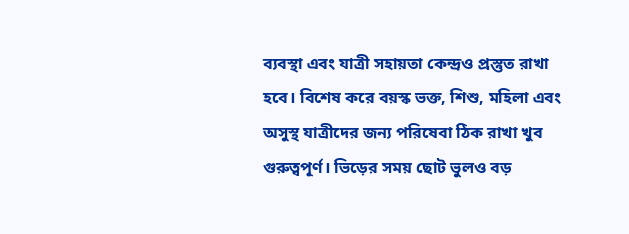ব্যবস্থা এবং যাত্রী সহায়তা কেন্দ্রও প্রস্তুত রাখা হবে। বিশেষ করে বয়স্ক ভক্ত, শিশু, মহিলা এবং অসুস্থ যাত্রীদের জন্য পরিষেবা ঠিক রাখা খুব গুরুত্বপূর্ণ। ভিড়ের সময় ছোট ভুলও বড়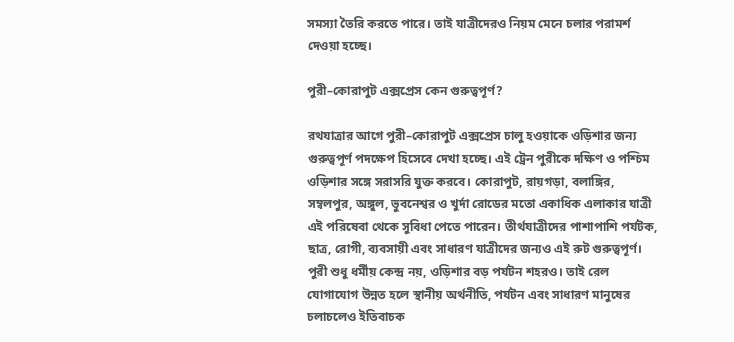সমস্যা তৈরি করতে পারে। তাই যাত্রীদেরও নিয়ম মেনে চলার পরামর্শ দেওয়া হচ্ছে।

পুরী–কোরাপুট এক্সপ্রেস কেন গুরুত্বপূর্ণ?

রথযাত্রার আগে পুরী–কোরাপুট এক্সপ্রেস চালু হওয়াকে ওড়িশার জন্য গুরুত্বপূর্ণ পদক্ষেপ হিসেবে দেখা হচ্ছে। এই ট্রেন পুরীকে দক্ষিণ ও পশ্চিম ওড়িশার সঙ্গে সরাসরি যুক্ত করবে। কোরাপুট, রায়গড়া, বলাঙ্গির, সম্বলপুর, অঙ্গুল, ভুবনেশ্বর ও খুর্দা রোডের মতো একাধিক এলাকার যাত্রী এই পরিষেবা থেকে সুবিধা পেতে পারেন। তীর্থযাত্রীদের পাশাপাশি পর্যটক, ছাত্র, রোগী, ব্যবসায়ী এবং সাধারণ যাত্রীদের জন্যও এই রুট গুরুত্বপূর্ণ। পুরী শুধু ধর্মীয় কেন্দ্র নয়, ওড়িশার বড় পর্যটন শহরও। তাই রেল যোগাযোগ উন্নত হলে স্থানীয় অর্থনীতি, পর্যটন এবং সাধারণ মানুষের চলাচলেও ইতিবাচক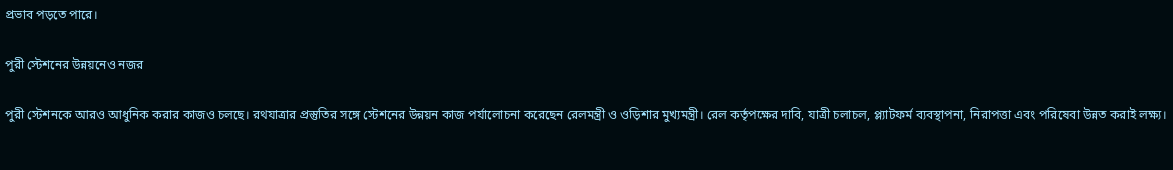প্রভাব পড়তে পারে।

পুরী স্টেশনের উন্নয়নেও নজর

পুরী স্টেশনকে আরও আধুনিক করার কাজও চলছে। রথযাত্রার প্রস্তুতির সঙ্গে স্টেশনের উন্নয়ন কাজ পর্যালোচনা করেছেন রেলমন্ত্রী ও ওড়িশার মুখ্যমন্ত্রী। রেল কর্তৃপক্ষের দাবি, যাত্রী চলাচল, প্ল্যাটফর্ম ব্যবস্থাপনা, নিরাপত্তা এবং পরিষেবা উন্নত করাই লক্ষ্য।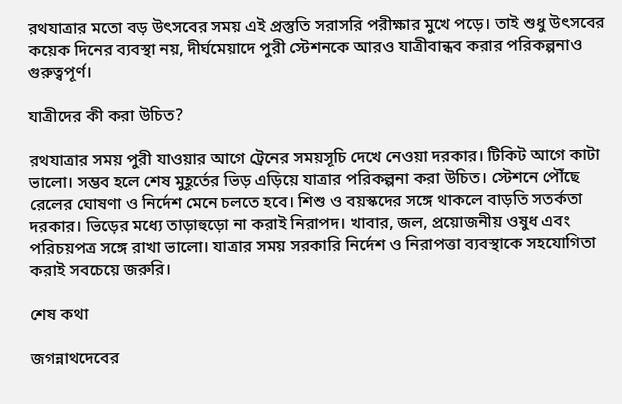রথযাত্রার মতো বড় উৎসবের সময় এই প্রস্তুতি সরাসরি পরীক্ষার মুখে পড়ে। তাই শুধু উৎসবের কয়েক দিনের ব্যবস্থা নয়, দীর্ঘমেয়াদে পুরী স্টেশনকে আরও যাত্রীবান্ধব করার পরিকল্পনাও গুরুত্বপূর্ণ।

যাত্রীদের কী করা উচিত?

রথযাত্রার সময় পুরী যাওয়ার আগে ট্রেনের সময়সূচি দেখে নেওয়া দরকার। টিকিট আগে কাটা ভালো। সম্ভব হলে শেষ মুহূর্তের ভিড় এড়িয়ে যাত্রার পরিকল্পনা করা উচিত। স্টেশনে পৌঁছে রেলের ঘোষণা ও নির্দেশ মেনে চলতে হবে। শিশু ও বয়স্কদের সঙ্গে থাকলে বাড়তি সতর্কতা দরকার। ভিড়ের মধ্যে তাড়াহুড়ো না করাই নিরাপদ। খাবার, জল, প্রয়োজনীয় ওষুধ এবং পরিচয়পত্র সঙ্গে রাখা ভালো। যাত্রার সময় সরকারি নির্দেশ ও নিরাপত্তা ব্যবস্থাকে সহযোগিতা করাই সবচেয়ে জরুরি।

শেষ কথা

জগন্নাথদেবের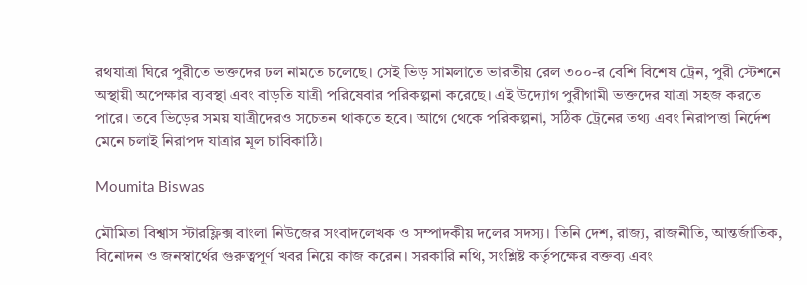রথযাত্রা ঘিরে পুরীতে ভক্তদের ঢল নামতে চলেছে। সেই ভিড় সামলাতে ভারতীয় রেল ৩০০-র বেশি বিশেষ ট্রেন, পুরী স্টেশনে অস্থায়ী অপেক্ষার ব্যবস্থা এবং বাড়তি যাত্রী পরিষেবার পরিকল্পনা করেছে। এই উদ্যোগ পুরীগামী ভক্তদের যাত্রা সহজ করতে পারে। তবে ভিড়ের সময় যাত্রীদেরও সচেতন থাকতে হবে। আগে থেকে পরিকল্পনা, সঠিক ট্রেনের তথ্য এবং নিরাপত্তা নির্দেশ মেনে চলাই নিরাপদ যাত্রার মূল চাবিকাঠি।

Moumita Biswas

মৌমিতা বিশ্বাস স্টারফ্লিক্স বাংলা নিউজের সংবাদলেখক ও সম্পাদকীয় দলের সদস্য। তিনি দেশ, রাজ্য, রাজনীতি, আন্তর্জাতিক, বিনোদন ও জনস্বার্থের গুরুত্বপূর্ণ খবর নিয়ে কাজ করেন। সরকারি নথি, সংশ্লিষ্ট কর্তৃপক্ষের বক্তব্য এবং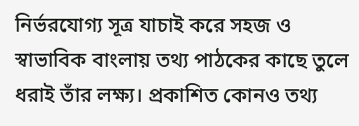নির্ভরযোগ্য সূত্র যাচাই করে সহজ ও স্বাভাবিক বাংলায় তথ্য পাঠকের কাছে তুলে ধরাই তাঁর লক্ষ্য। প্রকাশিত কোনও তথ্য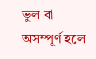ভুল বা অসম্পূর্ণ হলে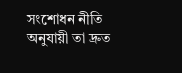সংশোধন নীতি অনুযায়ী তা দ্রুত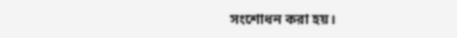সংশোধন করা হয়।